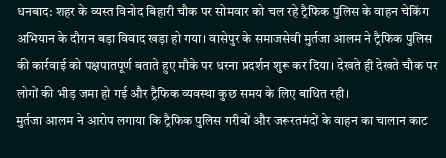धनबाद: शहर के व्यस्त विनोद बिहारी चौक पर सोमवार को चल रहे ट्रैफिक पुलिस के वाहन चेकिंग अभियान के दौरान बड़ा विवाद खड़ा हो गया। वासेपुर के समाजसेवी मुर्तजा आलम ने ट्रैफिक पुलिस की कार्रवाई को पक्षपातपूर्ण बताते हुए मौके पर धरना प्रदर्शन शुरू कर दिया। देखते ही देखते चौक पर लोगों की भीड़ जमा हो गई और ट्रैफिक व्यवस्था कुछ समय के लिए बाधित रही।
मुर्तजा आलम ने आरोप लगाया कि ट्रैफिक पुलिस गरीबों और जरूरतमंदों के वाहन का चालान काट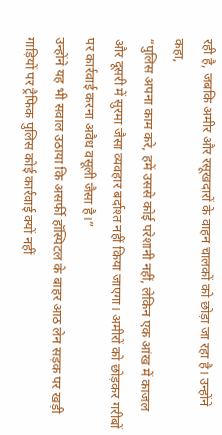रही है, जबकि अमीर और रसूखदारों के वाहन चालकों को छोड़ा जा रहा है। उन्होंने कहा,
“पुलिस अपना काम करे, हमें उससे कोई परेशानी नहीं, लेकिन एक आंख में काजल और दूसरी में सुरमा जैसा व्यवहार बर्दाश्त नहीं किया जाएगा। अमीरों को छोड़कर गरीबों पर कार्रवाई करना अवैध वसूली जैसा है।”
उन्होंने यह भी सवाल उठाया कि असर्फी हॉस्पिटल के बाहर आठ लेन सड़क पर खड़ी गाड़ियों पर ट्रैफिक पुलिस कोई कार्रवाई क्यों नहीं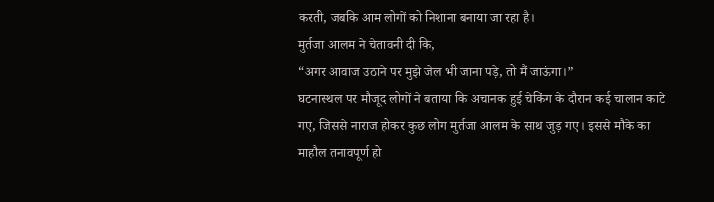करती, जबकि आम लोगों को निशाना बनाया जा रहा है।
मुर्तजा आलम ने चेतावनी दी कि,
“अगर आवाज उठाने पर मुझे जेल भी जाना पड़े, तो मैं जाऊंगा।”
घटनास्थल पर मौजूद लोगों ने बताया कि अचानक हुई चेकिंग के दौरान कई चालान काटे गए, जिससे नाराज होकर कुछ लोग मुर्तजा आलम के साथ जुड़ गए। इससे मौके का माहौल तनावपूर्ण हो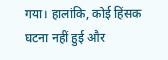गया। हालांकि, कोई हिंसक घटना नहीं हुई और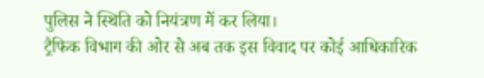पुलिस ने स्थिति को नियंत्रण में कर लिया।
ट्रैफिक विभाग की ओर से अब तक इस विवाद पर कोई आधिकारिक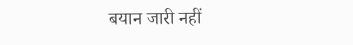बयान जारी नहीं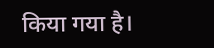किया गया है।